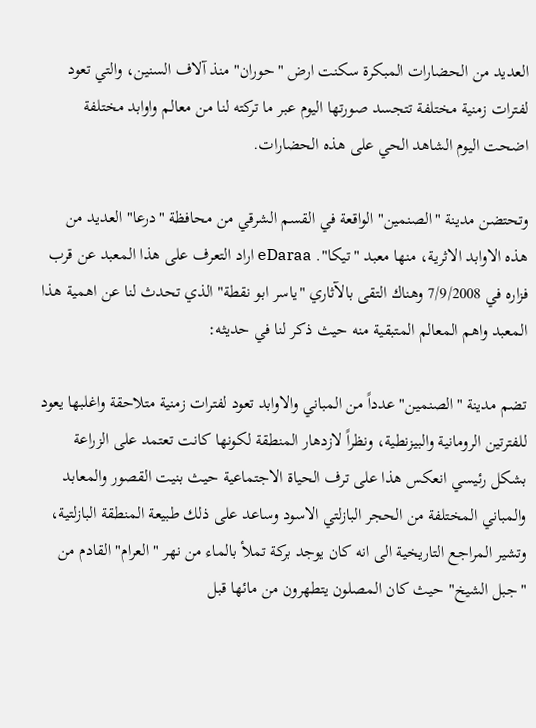العديد من الحضارات المبكرة سكنت ارض "حوران" منذ آلاف السنين، والتي تعود لفترات زمنية مختلفة تتجسد صورتها اليوم عبر ما تركته لنا من معالم واوابد مختلفة اضحت اليوم الشاهد الحي على هذه الحضارات.

وتحتضن مدينة "الصنمين" الواقعة في القسم الشرقي من محافظة "درعا" العديد من هذه الاوابد الاثرية، منها معبد "تيكا". eDaraa اراد التعرف على هذا المعبد عن قرب فزاره في 7/9/2008 وهناك التقى بالآثاري "ياسر ابو نقطة" الذي تحدث لنا عن اهمية هذا المعبد واهم المعالم المتبقية منه حيث ذكر لنا في حديثه:

تضم مدينة "الصنمين" عدداً من المباني والاوابد تعود لفترات زمنية متلاحقة واغلبها يعود للفترتين الرومانية والبيزنطية، ونظراً لازدهار المنطقة لكونها كانت تعتمد على الزراعة بشكل رئيسي انعكس هذا على ترف الحياة الاجتماعية حيث بنيت القصور والمعابد والمباني المختلفة من الحجر البازلتي الاسود وساعد على ذلك طبيعة المنطقة البازلتية، وتشير المراجع التاريخية الى انه كان يوجد بركة تملأ بالماء من نهر "العرام" القادم من "جبل الشيخ" حيث كان المصلون يتطهرون من مائها قبل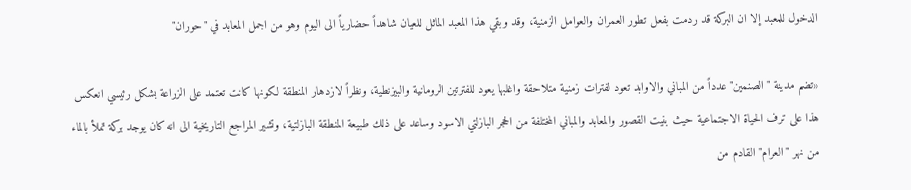الدخول للمعبد إلا ان البركة قد ردمت بفعل تطور العمران والعوامل الزمنية، وقد وبقي هذا المعبد الماثل للعيان شاهداً حضارياً الى اليوم وهو من اجمل المعابد في "حوران"

«تضم مدينة "الصنمين" عدداً من المباني والاوابد تعود لفترات زمنية متلاحقة واغلبها يعود للفترتين الرومانية والبيزنطية، ونظراً لازدهار المنطقة لكونها كانت تعتمد على الزراعة بشكل رئيسي انعكس هذا على ترف الحياة الاجتماعية حيث بنيت القصور والمعابد والمباني المختلفة من الحجر البازلتي الاسود وساعد على ذلك طبيعة المنطقة البازلتية، وتشير المراجع التاريخية الى انه كان يوجد بركة تملأ بالماء من نهر "العرام" القادم من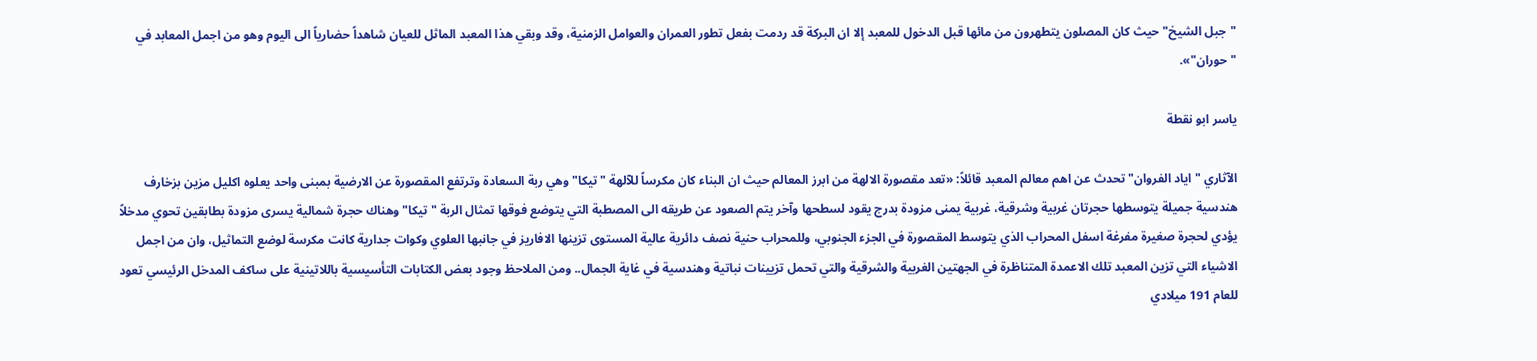"جبل الشيخ" حيث كان المصلون يتطهرون من مائها قبل الدخول للمعبد إلا ان البركة قد ردمت بفعل تطور العمران والعوامل الزمنية، وقد وبقي هذا المعبد الماثل للعيان شاهداً حضارياً الى اليوم وهو من اجمل المعابد في "حوران"».

ياسر ابو نقطة

الآثاري "اياد الفروان" تحدث عن اهم معالم المعبد قائلاً: «تعد مقصورة الالهة من ابرز المعالم حيث ان البناء كان مكرساً للآلهة "تيكا" وهي ربة السعادة وترتفع المقصورة عن الارضية بمبنى واحد يعلوه اكليل مزين بزخارف هندسية جميلة يتوسطها حجرتان غربية وشرقية، غربية يمنى مزودة بدرج يقود لسطحها وآخر يتم الصعود عن طريقه الى المصطبة التي يتوضع فوقها تمثال الربة "تيكا" وهناك حجرة شمالية يسرى مزودة بطابقين تحوي مدخلاً يؤدي لحجرة صغيرة مفرغة اسفل المحراب الذي يتوسط المقصورة في الجزء الجنوبي، وللمحراب حنية نصف دائرية عالية المستوى تزينها الافاريز في جانبها العلوي وكوات جدارية كانت مكرسة لوضع التماثيل، وان من اجمل الاشياء التي تزين المعبد تلك الاعمدة المتناظرة في الجهتين الغربية والشرقية والتي تحمل تزيينات نباتية وهندسية في غاية الجمال.. ومن الملاحظ وجود بعض الكتابات التأسيسية باللاتينية على ساكف المدخل الرئيسي تعود للعام 191 ميلادي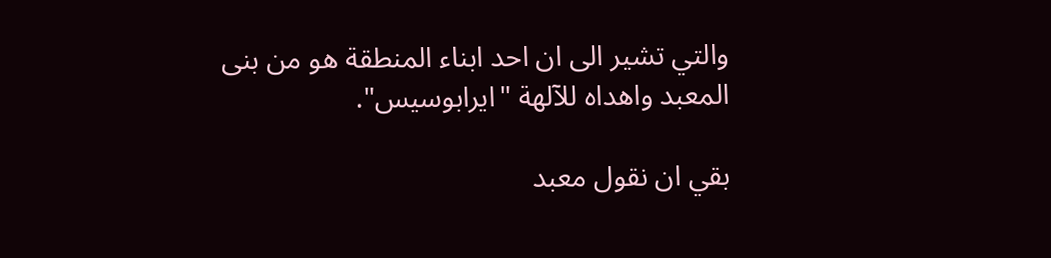والتي تشير الى ان احد ابناء المنطقة هو من بنى المعبد واهداه للآلهة "ايرابوسيس".

بقي ان نقول معبد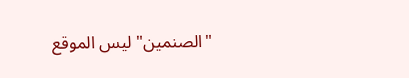"الصنمين" ليس الموقع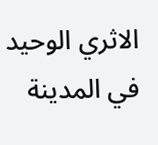الاثري الوحيد في المدينة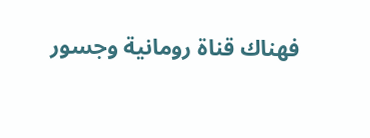فهناك قناة رومانية وجسور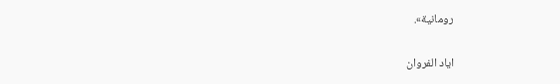رومانية».

اياد الفروان